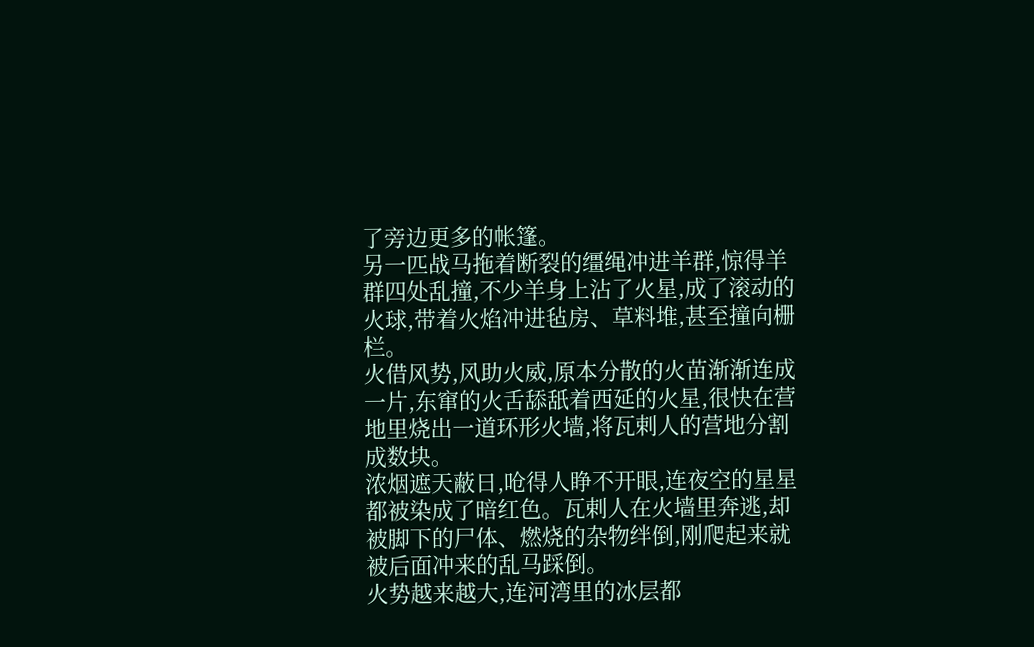了旁边更多的帐篷。
另一匹战马拖着断裂的缰绳冲进羊群,惊得羊群四处乱撞,不少羊身上沾了火星,成了滚动的火球,带着火焰冲进毡房、草料堆,甚至撞向栅栏。
火借风势,风助火威,原本分散的火苗渐渐连成一片,东窜的火舌舔舐着西延的火星,很快在营地里烧出一道环形火墙,将瓦剌人的营地分割成数块。
浓烟遮天蔽日,呛得人睁不开眼,连夜空的星星都被染成了暗红色。瓦剌人在火墙里奔逃,却被脚下的尸体、燃烧的杂物绊倒,刚爬起来就被后面冲来的乱马踩倒。
火势越来越大,连河湾里的冰层都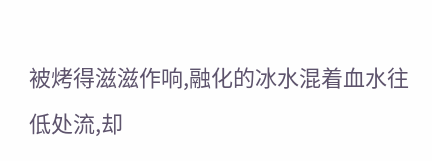被烤得滋滋作响,融化的冰水混着血水往低处流,却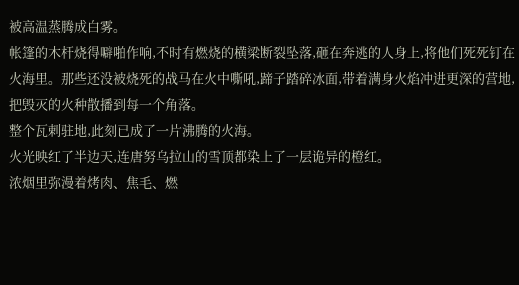被高温蒸腾成白雾。
帐篷的木杆烧得噼啪作响,不时有燃烧的横梁断裂坠落,砸在奔逃的人身上,将他们死死钉在火海里。那些还没被烧死的战马在火中嘶吼,蹄子踏碎冰面,带着满身火焰冲进更深的营地,把毁灭的火种散播到每一个角落。
整个瓦剌驻地,此刻已成了一片沸腾的火海。
火光映红了半边天,连唐努乌拉山的雪顶都染上了一层诡异的橙红。
浓烟里弥漫着烤肉、焦毛、燃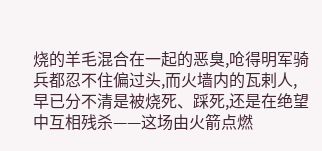烧的羊毛混合在一起的恶臭,呛得明军骑兵都忍不住偏过头,而火墙内的瓦剌人,早已分不清是被烧死、踩死,还是在绝望中互相残杀——这场由火箭点燃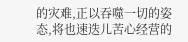的灾难,正以吞噬一切的姿态,将也速迭儿苦心经营的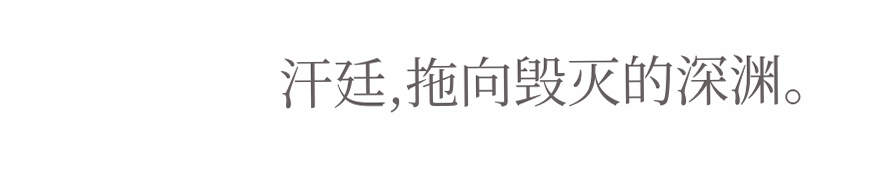汗廷,拖向毁灭的深渊。